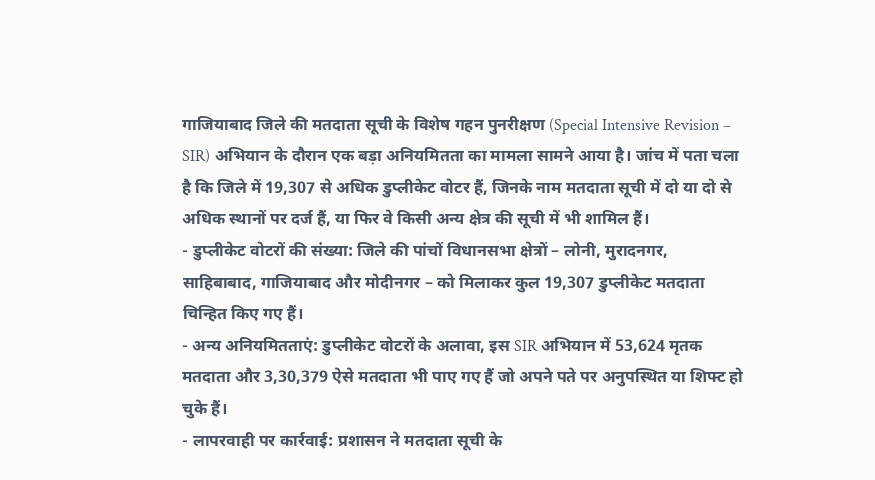गाजियाबाद जिले की मतदाता सूची के विशेष गहन पुनरीक्षण (Special Intensive Revision – SIR) अभियान के दौरान एक बड़ा अनियमितता का मामला सामने आया है। जांच में पता चला है कि जिले में 19,307 से अधिक डुप्लीकेट वोटर हैं, जिनके नाम मतदाता सूची में दो या दो से अधिक स्थानों पर दर्ज हैं, या फिर वे किसी अन्य क्षेत्र की सूची में भी शामिल हैं।
- डुप्लीकेट वोटरों की संख्या: जिले की पांचों विधानसभा क्षेत्रों – लोनी, मुरादनगर, साहिबाबाद, गाजियाबाद और मोदीनगर – को मिलाकर कुल 19,307 डुप्लीकेट मतदाता चिन्हित किए गए हैं।
- अन्य अनियमितताएं: डुप्लीकेट वोटरों के अलावा, इस SIR अभियान में 53,624 मृतक मतदाता और 3,30,379 ऐसे मतदाता भी पाए गए हैं जो अपने पते पर अनुपस्थित या शिफ्ट हो चुके हैं।
- लापरवाही पर कार्रवाई: प्रशासन ने मतदाता सूची के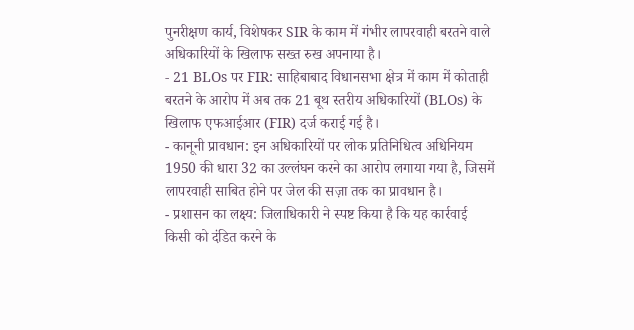पुनरीक्षण कार्य, विशेषकर SIR के काम में गंभीर लापरवाही बरतने वाले अधिकारियों के खिलाफ सख्त रुख अपनाया है।
- 21 BLOs पर FIR: साहिबाबाद विधानसभा क्षेत्र में काम में कोताही बरतने के आरोप में अब तक 21 बूथ स्तरीय अधिकारियों (BLOs) के खिलाफ एफआईआर (FIR) दर्ज कराई गई है।
- कानूनी प्रावधान: इन अधिकारियों पर लोक प्रतिनिधित्व अधिनियम 1950 की धारा 32 का उल्लंघन करने का आरोप लगाया गया है, जिसमें लापरवाही साबित होने पर जेल की सज़ा तक का प्रावधान है।
- प्रशासन का लक्ष्य: जिलाधिकारी ने स्पष्ट किया है कि यह कार्रवाई किसी को दंडित करने के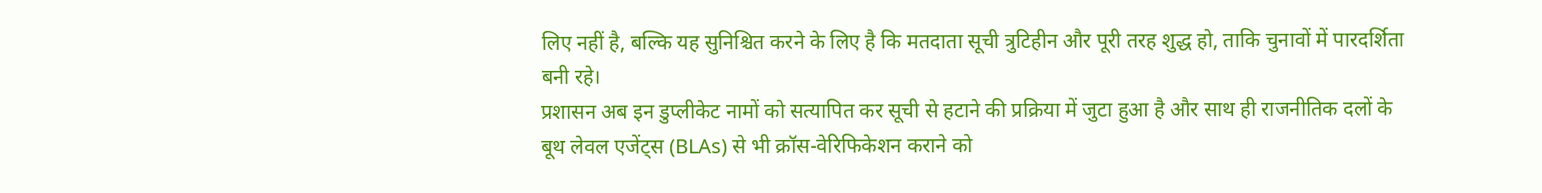लिए नहीं है, बल्कि यह सुनिश्चित करने के लिए है कि मतदाता सूची त्रुटिहीन और पूरी तरह शुद्ध हो, ताकि चुनावों में पारदर्शिता बनी रहे।
प्रशासन अब इन डुप्लीकेट नामों को सत्यापित कर सूची से हटाने की प्रक्रिया में जुटा हुआ है और साथ ही राजनीतिक दलों के बूथ लेवल एजेंट्स (BLAs) से भी क्रॉस-वेरिफिकेशन कराने को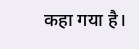कहा गया है।